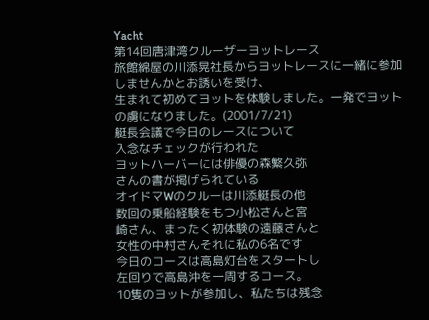Yacht
第14回唐津湾クルーザーヨットレース
旅館綿屋の川添晃社長からヨットレースに一緒に参加しませんかとお誘いを受け、
生まれて初めてヨットを体験しました。一発でヨットの虜になりました。(2001/7/21)
艇長会議で今日のレースについて
入念なチェックが行われた
ヨットハーバーには俳優の森繁久弥
さんの書が掲げられている
オイドマWのクルーは川添艇長の他
数回の乗船経験をもつ小松さんと宮
崎さん、まったく初体験の遠藤さんと
女性の中村さんそれに私の6名です
今日のコースは高島灯台をスタートし
左回りで高島沖を一周するコース。
10隻のヨットが参加し、私たちは残念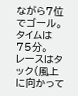ながら7位でゴール。タイムは75分。
レースはタック(風上に向かって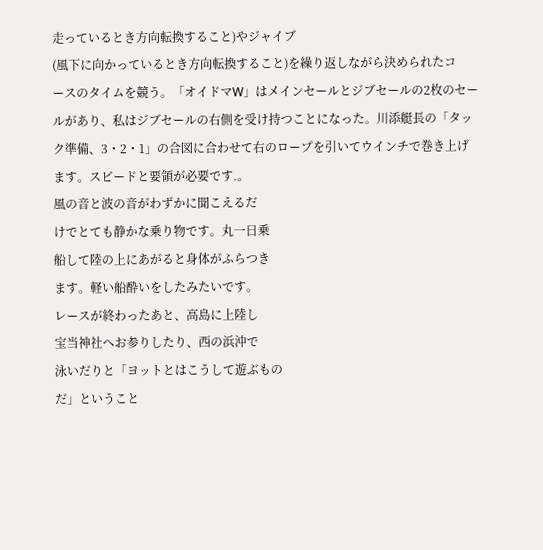走っているとき方向転換すること)やジャイブ
(風下に向かっているとき方向転換すること)を繰り返しながら決められたコ
ースのタイムを競う。「オイドマW」はメインセールとジブセールの2枚のセー
ルがあり、私はジブセールの右側を受け持つことになった。川添艇長の「タッ
ク準備、3・2・1」の合図に合わせて右のロープを引いてウインチで巻き上げ
ます。スピードと要領が必要です.。
風の音と波の音がわずかに聞こえるだ
けでとても静かな乗り物です。丸一日乗
船して陸の上にあがると身体がふらつき
ます。軽い船酔いをしたみたいです。
レースが終わったあと、高島に上陸し
宝当神社へお参りしたり、西の浜沖で
泳いだりと「ヨットとはこうして遊ぶもの
だ」ということ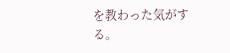を教わった気がする。